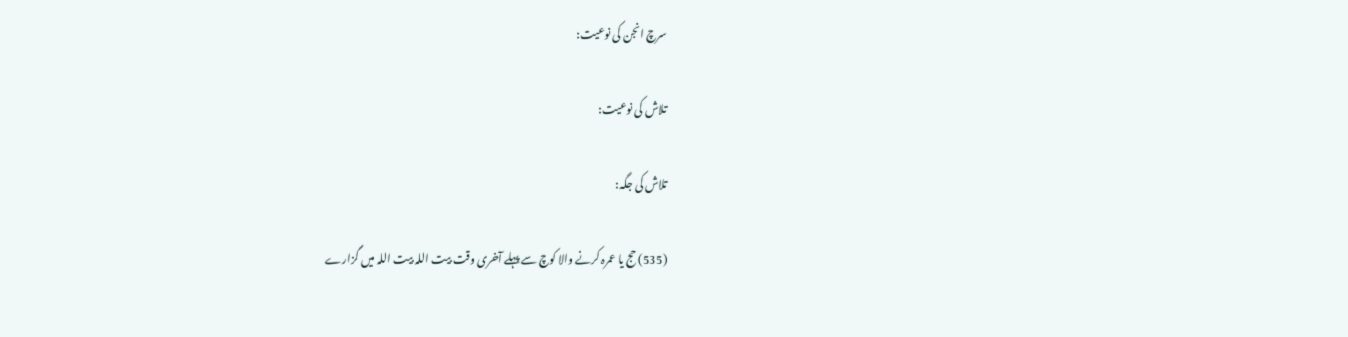سرچ انجن کی نوعیت:

تلاش کی نوعیت:

تلاش کی جگہ:

(535) حج یا عمرہ کرنے والا کوچ سے پہلے آخری وقت بیت اللہ بیت اللہ میں گزارے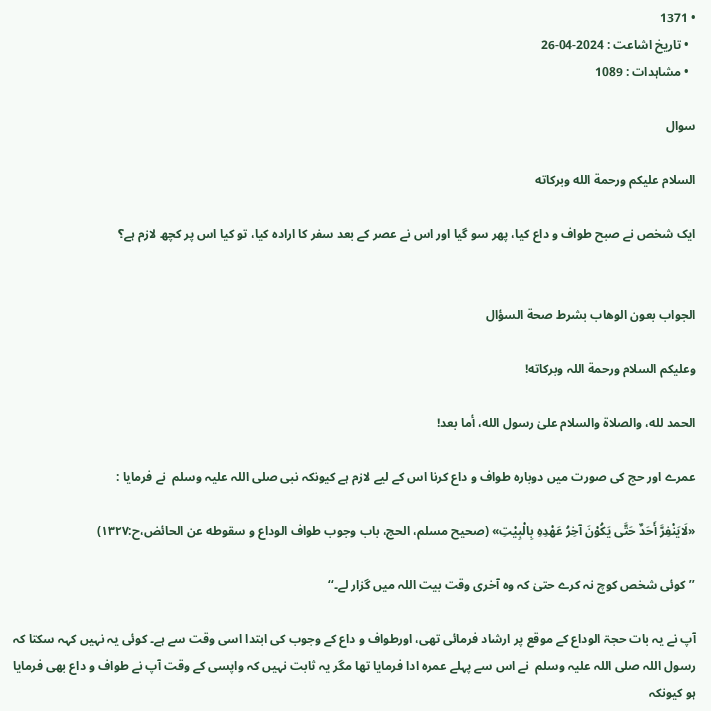• 1371
  • تاریخ اشاعت : 2024-04-26
  • مشاہدات : 1089

سوال

السلام عليكم ورحمة الله وبركاته

ایک شخص نے صبح طواف و داع کیا، پھر سو گیا اور اس نے عصر کے بعد سفر کا ارادہ کیا، تو کیا اس پر کچھ لازم ہے؟


الجواب بعون الوهاب بشرط صحة السؤال

وعلیکم السلام ورحمة اللہ وبرکاته!

الحمد لله، والصلاة والسلام علىٰ رسول الله، أما بعد!

عمرے اور حج کی صورت میں دوبارہ طواف و داع کرنا اس کے لیے لازم ہے کیونکہ نبی صلی اللہ علیہ وسلم  نے فرمایا :

«لَايَنْفِرَّ أَحَدٌ حَتَّی يَکُوْنَ آخِرُ عَهْدِهِ بِالْبِيْتِ» (صحيح مسلم، الحج، باب وجوب طواف الوداع و سقوطه عن الحائض،ح:۱۳۲۷)

’’کوئی شخص کوچ نہ کرے حتیٰ کہ وہ آخری وقت بیت اللہ میں گزار لے۔‘‘

آپ نے یہ بات حجۃ الوداع کے موقع پر ارشاد فرمائی تھی، اورطواف و داع کے وجوب کی ابتدا اسی وقت سے ہے۔ کوئی یہ نہیں کہہ سکتا کہ رسول اللہ صلی اللہ علیہ وسلم  نے اس سے پہلے عمرہ ادا فرمایا تھا مگر یہ ثابت نہیں کہ واپسی کے وقت آپ نے طواف و داع بھی فرمایا ہو کیونکہ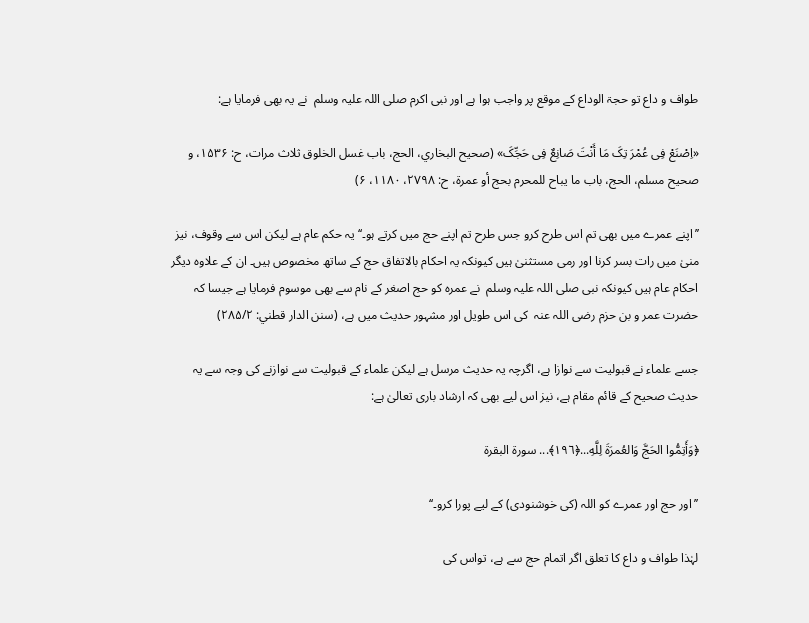طواف و داع تو حجۃ الوداع کے موقع پر واجب ہوا ہے اور نبی اکرم صلی اللہ علیہ وسلم  نے یہ بھی فرمایا ہے:

«اِصْنَعْ فِی عُمْرَ تِکَ مَا أَنْتَ صَانِعٌ فِی حَجِّکَ» (صحيح البخاري، الحج، باب غسل الخلوق ثلاث مرات، ح: ۱۵۳۶، و صحيح مسلم، الحج، باب ما يباح للمحرم بحج أو عمرة، ح: ۲۷۹۸، ۱۱۸۰، ۶)

’’اپنے عمرے میں بھی تم اس طرح کرو جس طرح تم اپنے حج میں کرتے ہو۔‘‘ یہ حکم عام ہے لیکن اس سے وقوف، نیز منیٰ میں رات بسر کرنا اور رمی مستثنیٰ ہیں کیونکہ یہ احکام بالاتفاق حج کے ساتھ مخصوص ہیں۔ ان کے علاوہ دیگر احکام عام ہیں کیونکہ نبی صلی اللہ علیہ وسلم  نے عمرہ کو حج اصغر کے نام سے بھی موسوم فرمایا ہے جیسا کہ حضرت عمر و بن حزم رضی اللہ عنہ  کی اس طویل اور مشہور حدیث میں ہے، (سنن الدار قطني: ۲۸۵/۲)

جسے علماء نے قبولیت سے نوازا ہے، اگرچہ یہ حدیث مرسل ہے لیکن علماء کے قبولیت سے نوازنے کی وجہ سے یہ حدیث صحیح کے قائم مقام ہے، نیز اس لیے بھی کہ ارشاد باری تعالیٰ ہے:

﴿وَأَتِمُّوا الحَجَّ وَالعُمرَةَ لِلَّهِ...﴿١٩٦﴾... سورة البقرة

’’اور حج اور عمرے کو اللہ (کی خوشنودی) کے لیے پورا کرو۔‘‘

لہٰذا طواف و داع کا تعلق اگر اتمام حج سے ہے، تواس کی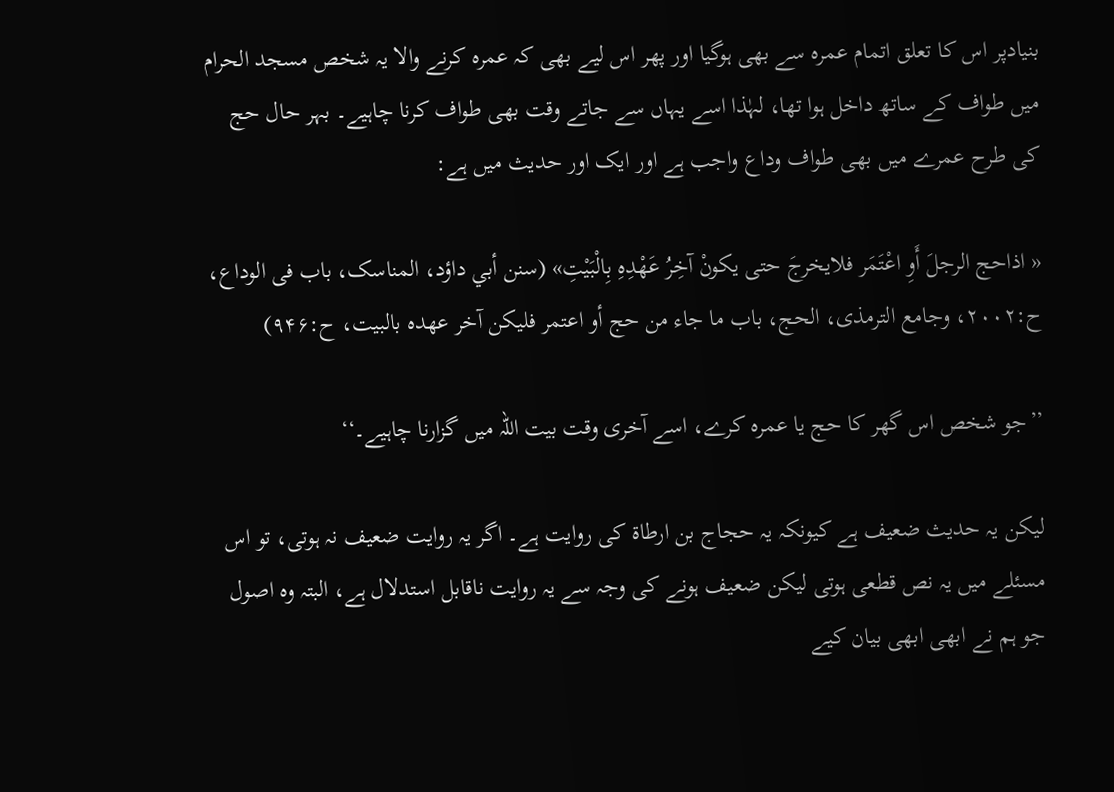بنیادپر اس کا تعلق اتمام عمرہ سے بھی ہوگیا اور پھر اس لیے بھی کہ عمرہ کرنے والا یہ شخص مسجد الحرام میں طواف کے ساتھ داخل ہوا تھا، لہٰذا اسے یہاں سے جاتے وقت بھی طواف کرنا چاہیے۔ بہر حال حج کی طرح عمرے میں بھی طواف وداع واجب ہے اور ایک اور حدیث میں ہے:

« اذاحج الرجلَ أَوِ اعْتَمَر فلايخرجَ حتی يکونْ آخِرُ عَهْدِهِ بِالْبَيْتِ» (سنن أبي داؤد، المناسک، باب فی الوداع، ح:۲۰۰۲، وجامع الترمذی، الحج، باب ما جاء من حج أو اعتمر فليکن آخر عهده بالبيت، ح:۹۴۶)

’’جو شخص اس گھر کا حج یا عمرہ کرے، اسے آخری وقت بیت اللہ میں گزارنا چاہیے۔‘‘

لیکن یہ حدیث ضعیف ہے کیونکہ یہ حجاج بن ارطاۃ کی روایت ہے۔ اگر یہ روایت ضعیف نہ ہوتی، تو اس مسئلے میں یہ نص قطعی ہوتی لیکن ضعیف ہونے کی وجہ سے یہ روایت ناقابل استدلال ہے، البتہ وہ اصول جو ہم نے ابھی ابھی بیان کیے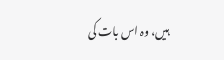ہیں، وہ اس بات کی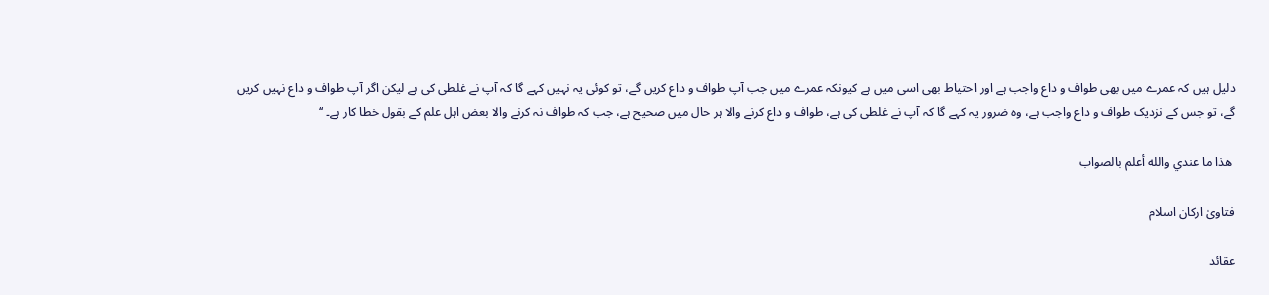دلیل ہیں کہ عمرے میں بھی طواف و داع واجب ہے اور احتیاط بھی اسی میں ہے کیونکہ عمرے میں جب آپ طواف و داع کریں گے، تو کوئی یہ نہیں کہے گا کہ آپ نے غلطی کی ہے لیکن اگر آپ طواف و داع نہیں کریں گے، تو جس کے نزدیک طواف و داع واجب ہے، وہ ضرور یہ کہے گا کہ آپ نے غلطی کی ہے، طواف و داع کرنے والا ہر حال میں صحیح ہے، جب کہ طواف نہ کرنے والا بعض اہل علم کے بقول خطا کار ہے۔ ‘‘

 ھذا ما عندي والله أعلم بالصواب

فتاویٰ ارکان اسلام

عقائد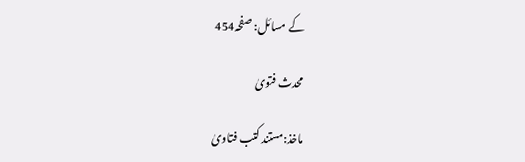کے مسائل: صفحہ454

محدث فتویٰ

ماخذ:مستند کتب فتاویٰ